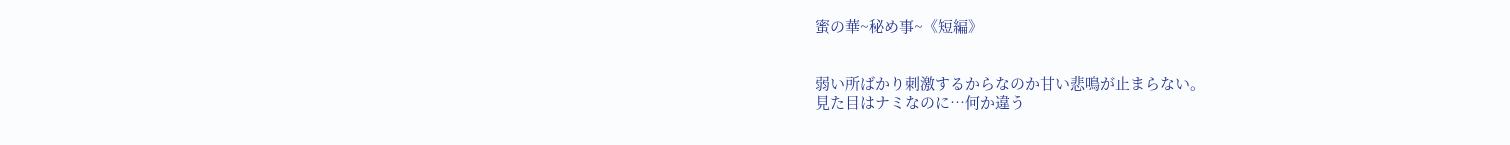蜜の華~秘め事~《短編》


弱い所ばかり刺激するからなのか甘い悲鳴が止まらない。
見た目はナミなのに…何か違う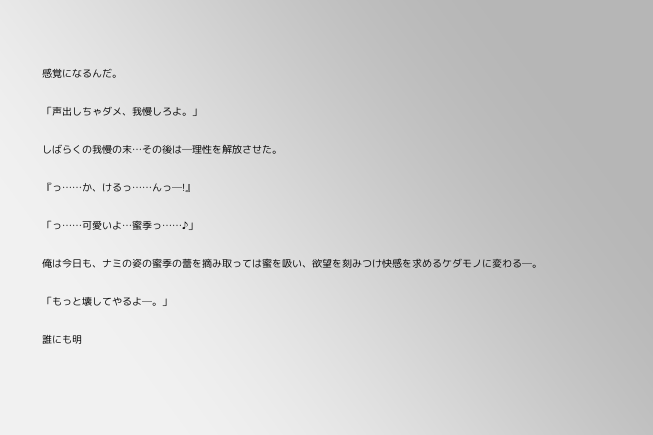感覚になるんだ。

「声出しちゃダメ、我慢しろよ。」

しばらくの我慢の末…その後は─理性を解放させた。

『っ……か、けるっ……んっ─!』

「っ……可愛いよ…蜜季っ……♪」

俺は今日も、ナミの姿の蜜季の蕾を摘み取っては蜜を吸い、欲望を刻みつけ快感を求めるケダモノに変わる─。

「もっと壊してやるよ─。」

誰にも明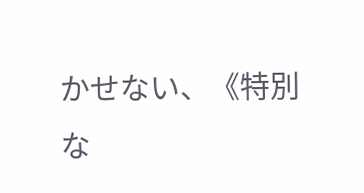かせない、《特別な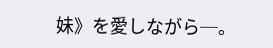妹》を愛しながら─。